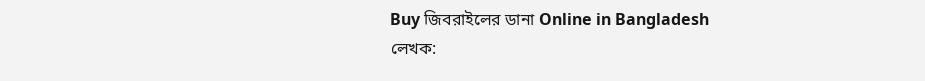Buy জিবরাইলের ডানা Online in Bangladesh
লেখক: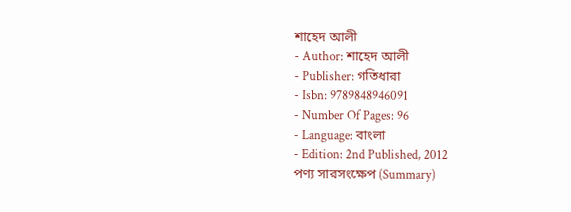শাহেদ আলী
- Author: শাহেদ আলী
- Publisher: গতিধারা
- Isbn: 9789848946091
- Number Of Pages: 96
- Language: বাংলা
- Edition: 2nd Published, 2012
পণ্য সারসংক্ষেপ (Summary)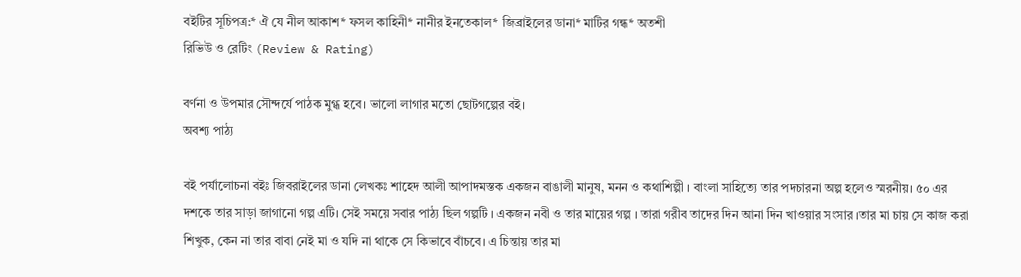বইটির সূচিপত্র:* ঐ যে নীল আকাশ* ফসল কাহিনী* নানীর ইনতেকাল* জিব্রাইলের ডানা* মাটির গন্ধ* অতশী
রিভিউ ও রেটিং (Review & Rating)

বর্ণনা ও উপমার সৌন্দর্যে পাঠক মুগ্ধ হবে। ভালো লাগার মতো ছোটগল্পের বই।
অবশ্য পাঠ্য

বই পর্যালোচনা বইঃ জিবরাইলের ডানা লেখকঃ শাহেদ আলী আপাদমস্তক একজন বাঙালী মানুষ, মনন ও কথাশিল্পী । বাংলা সাহিত্যে তার পদচারনা অল্প হলেও স্মরনীয়। ৫০ এর দশকে তার সাড়া জাগানো গল্প এটি। সেই সময়ে সবার পাঠ্য ছিল গল্পটি । একজন নবী ও তার মায়ের গল্প । তারা গরীব তাদের দিন আনা দিন খাওয়ার সংসার ।তার মা চায় সে কাজ করা শিখুক, কেন না তার বাবা নেই মা ও যদি না থাকে সে কিভাবে বাঁচবে। এ চিন্তায় তার মা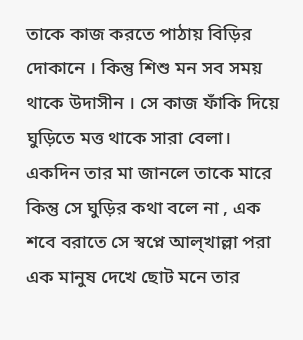তাকে কাজ করতে পাঠায় বিড়ির দোকানে । কিন্তু শিশু মন সব সময় থাকে উদাসীন । সে কাজ ফাঁকি দিয়ে ঘুড়িতে মত্ত থাকে সারা বেলা। একদিন তার মা জানলে তাকে মারে কিন্তু সে ঘুড়ির কথা বলে না , এক শবে বরাতে সে স্বপ্নে আল্খাল্লা পরা এক মানুষ দেখে ছোট মনে তার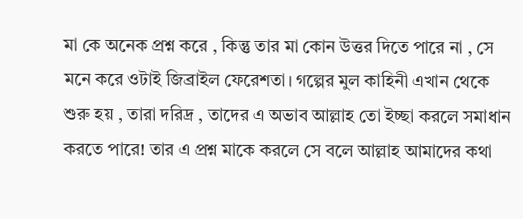মা কে অনেক প্রশ্ন করে , কিন্তু তার মা কোন উত্তর দিতে পারে না , সে মনে করে ওটাই জিব্রাইল ফেরেশতা। গল্পের মুল কাহিনী এখান থেকে শুরু হয় , তারা দরিদ্র , তাদের এ অভাব আল্লাহ তো ইচ্ছা করলে সমাধান করতে পারে! তার এ প্রশ্ন মাকে করলে সে বলে আল্লাহ আমাদের কথা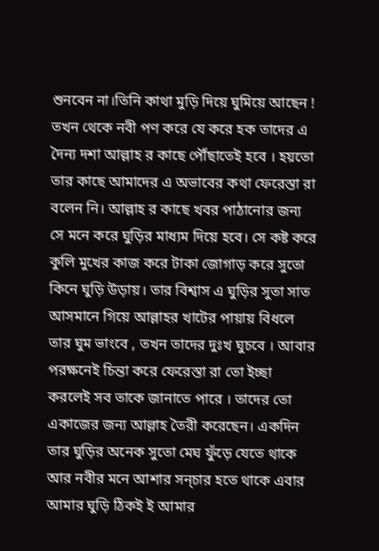শুনবেন না।তিনি কাথা মুড়ি দিয়ে ঘুমিয়ে আছেন ! তখন থেকে নবী পণ করে যে করে হক তাদের এ দৈন্য দশা আল্লাহ র কাছে পৌঁছাতেই হবে । হয়তো তার কাছে আমাদের এ অভাবের কথা ফেরেস্তা রা বলেন নি। আল্লাহ র কাছে খবর পাঠানোর জন্য সে মনে করে ঘুড়ির মাধ্যম দিয়ে হবে। সে কষ্ট করে কুলি মুখের কাজ করে টাকা জোগাড় করে সুতো কিনে ঘুড়ি উড়ায়। তার বিশ্বাস এ ঘুড়ির সুতা সাত আসমানে গিয়ে আল্লাহর খাটের পায়ায় বিধলে তার ঘুম ভাংবে , তখন তাদের দুঃখ ঘুচবে । আবার পরক্ষনেই চিন্তা করে ফেরেস্তা রা তো ইচ্ছা করলেই সব তাকে জানাতে পারে । তাদের তো একাজের জন্য আল্লাহ তৈরী করেছেন। একদিন তার ঘুড়ির অনেক সুতো মেঘ ফুঁড়ে যেতে থাকে আর নবীর মনে আশার সন্চার হতে থাকে এবার আমার ঘুড়ি ঠিকই ই আমার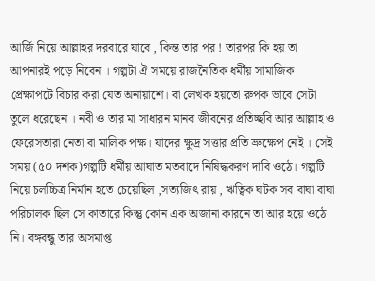আর্জি নিয়ে আল্লাহর দরবারে যাবে , কিন্ত তার পর ! তারপর কি হয় তা আপনারই পড়ে নিবেন । গল্পটা ঐ সময়ে রাজনৈতিক ধর্মীয় সামাজিক প্রেক্ষাপটে বিচার করা যেত অনায়াশে। বা লেখক হয়তো রুপক ভাবে সেটা তুলে ধরেছেন । নবী ও তার মা সাধারন মানব জীবনের প্রতিচ্ছবি আর আল্লাহ ও ফেরেসতারা নেতা বা মালিক পক্ষ। যাদের ক্ষুদ্র সত্তার প্রতি ভ্রুক্ষেপ নেই । সেই সময় (৫০ দশক)গল্পটি ধর্মীয় আঘাত মতবাদে নিষিদ্ধকরণ দাবি ওঠে। গল্পটি নিয়ে চলচ্চিত্র নির্মান হতে চেয়েছিল ,সত্যজিৎ রায় , ঋত্বিক ঘটক সব বাঘা বাঘা পরিচালক ছিল সে কাতারে কিন্তু কোন এক অজানা কারনে তা আর হয়ে ওঠে নি। বঙ্গবন্ধু তার অসমাপ্ত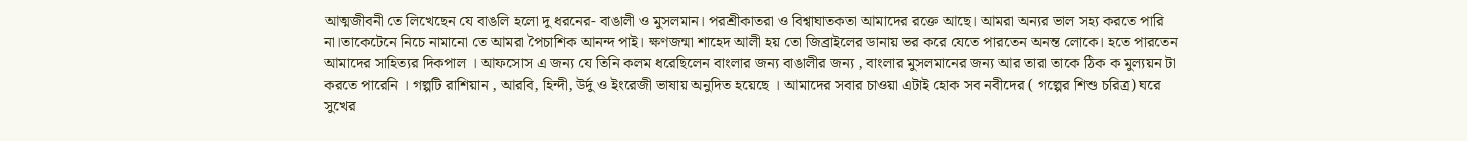আত্মজীবনী তে লিখেছেন যে বাঙলি হলো দু ধরনের- বাঙালী ও মুসলমান। পরশ্রীকাতরা ও বিশ্বাঘাতকতা আমাদের রক্তে আছে। আমরা অন্যর ভাল সহ্য করতে পারি না।তাকেটেনে নিচে নামানো তে আমরা পৈচাশিক আনন্দ পাই। ক্ষণজন্মা শাহেদ আলী হয় তো জিব্রাইলের ডানায় ভর করে যেতে পারতেন অনন্ত লোকে। হতে পারতেন আমাদের সাহিত্যর দিকপাল । আফসোস এ জন্য যে তিনি কলম ধরেছিলেন বাংলার জন্য বাঙালীর জন্য , বাংলার মুসলমানের জন্য আর তারা তাকে ঠিক ক মুল্যয়ন টা করতে পারেনি । গল্পটি রাশিয়ান , আরবি, হিন্দী, উর্দু ও ইংরেজী ভাষায় অনুদিত হয়েছে । আমাদের সবার চাওয়া এটাই হোক সব নবীদের ( গল্পের শিশু চরিত্র) ঘরে সুখের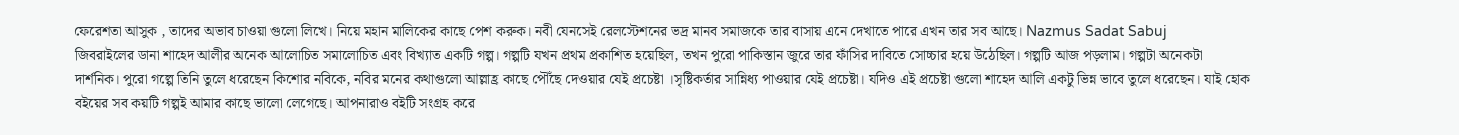ফেরেশতা আসুক , তাদের অভাব চাওয়া গুলো লিখে। নিয়ে মহান মালিকের কাছে পেশ করুক। নবী যেনসেই রেলস্টেশনের ভদ্র মানব সমাজকে তার বাসায় এনে দেখাতে পারে এখন তার সব আছে। Nazmus Sadat Sabuj
জিবরাইলের ডানা শাহেদ আলীর অনেক আলোচিত সমালোচিত এবং বিখ্যাত একটি গল্প। গল্পটি যখন প্রথম প্রকাশিত হয়েছিল, তখন পুরো পাকিস্তান জুরে তার ফাঁসির দাবিতে সোচ্চার হয়ে উঠেছিল। গল্পটি আজ পড়লাম। গল্পটা অনেকটা দার্শনিক। পুরো গল্পে তিনি তুলে ধরেছেন কিশোর নবিকে, নবির মনের কথাগুলো আল্লাহ্র কাছে পৌঁছে দেওয়ার যেই প্রচেষ্টা ।সৃষ্টিকর্তার সান্নিধ্য পাওয়ার যেই প্রচেষ্টা। যদিও এই প্রচেষ্টা গুলো শাহেদ আলি একটু ভিন্ন ভাবে তুলে ধরেছেন। যাই হোক বইয়ের সব কয়টি গল্পই আমার কাছে ভালো লেগেছে। আপনারাও বইটি সংগ্রহ করে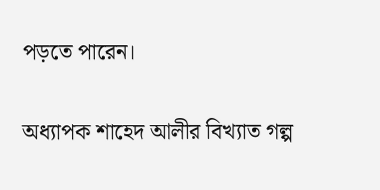পড়তে পারেন।

অধ্যাপক শাহেদ আলীর বিখ্যাত গল্প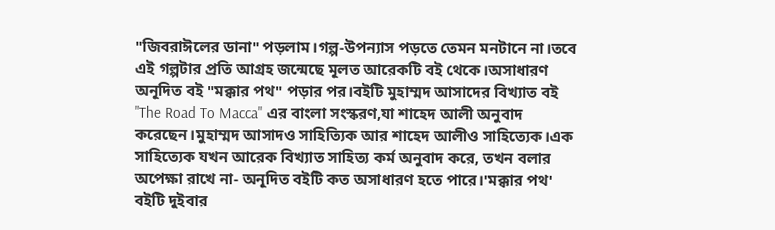"জিবরাঈলের ডানা" পড়লাম।গল্প-উপন্যাস পড়তে তেমন মনটানে না।তবে এই গল্পটার প্রতি আগ্রহ জন্মেছে মূলত আরেকটি বই থেকে।অসাধারণ অনূদিত বই "মক্কার পথ" পড়ার পর।বইটি মুহাম্মদ আসাদের বিখ্যাত বই "The Road To Macca" এর বাংলা সংস্করণ,যা শাহেদ আলী অনুবাদ করেছেন।মুহাম্মদ আসাদও সাহিত্যিক আর শাহেদ আলীও সাহিত্যেক।এক সাহিত্যেক যখন আরেক বিখ্যাত সাহিত্য কর্ম অনুবাদ করে, তখন বলার অপেক্ষা রাখে না- অনূদিত বইটি কত অসাধারণ হতে পারে।'মক্কার পথ' বইটি দুইবার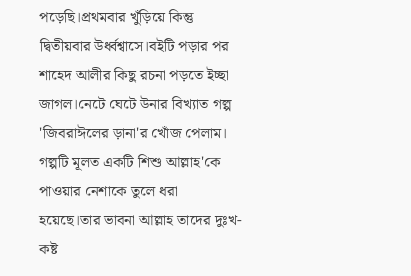পড়েছি।প্রথমবার খুঁড়িয়ে কিন্তু দ্বিতীয়বার উর্ধ্বশ্বাসে।বইটি পড়ার পর শাহেদ আলীর কিছু রচনা পড়তে ইচ্ছা জাগল।নেটে ঘেটে উনার বিখ্যাত গল্প 'জিবরাঈলের ড়ানা'র খোঁজ পেলাম। গল্পটি মূলত একটি শিশু আল্লাহ'কে পাওয়ার নেশাকে তুলে ধরা হয়েছে।তার ভাবনা আল্লাহ তাদের দুঃখ-কষ্ট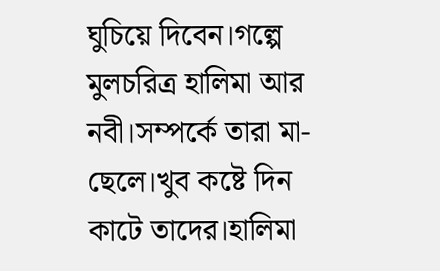ঘুচিয়ে দিবেন।গল্পে মুলচরিত্র হালিমা আর নবী।সম্পর্কে তারা মা-ছেলে।খুব কষ্টে দিন কাটে তাদের।হালিমা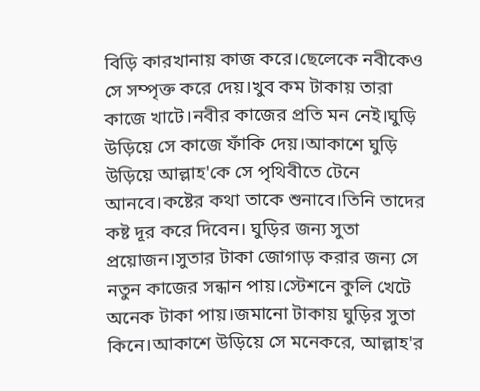বিড়ি কারখানায় কাজ করে।ছেলেকে নবীকেও সে সম্পৃক্ত করে দেয়।খুব কম টাকায় তারা কাজে খাটে।নবীর কাজের প্রতি মন নেই।ঘুড়ি উড়িয়ে সে কাজে ফাঁকি দেয়।আকাশে ঘুড়ি উড়িয়ে আল্লাহ'কে সে পৃথিবীতে টেনে আনবে।কষ্টের কথা তাকে শুনাবে।তিনি তাদের কষ্ট দূর করে দিবেন। ঘুড়ির জন্য সুতা প্রয়োজন।সুতার টাকা জোগাড় করার জন্য সে নতুন কাজের সন্ধান পায়।স্টেশনে কুলি খেটে অনেক টাকা পায়।জমানো টাকায় ঘুড়ির সুতা কিনে।আকাশে উড়িয়ে সে মনেকরে, আল্লাহ'র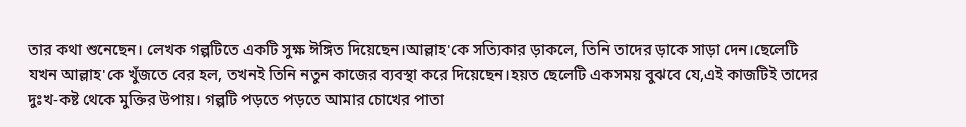তার কথা শুনেছেন। লেখক গল্পটিতে একটি সুক্ষ ঈঙ্গিত দিয়েছেন।আল্লাহ'কে সত্যিকার ড়াকলে, তিনি তাদের ড়াকে সাড়া দেন।ছেলেটি যখন আল্লাহ'কে খুঁজতে বের হল, তখনই তিনি নতুন কাজের ব্যবস্থা করে দিয়েছেন।হয়ত ছেলেটি একসময় বুঝবে যে,এই কাজটিই তাদের দুঃখ-কষ্ট থেকে মুক্তির উপায়। গল্পটি পড়তে পড়তে আমার চোখের পাতা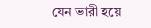যেন ভারী হয়ে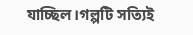যাচ্ছিল।গল্পটি সত্যিই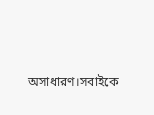অসাধারণ।সবাইকে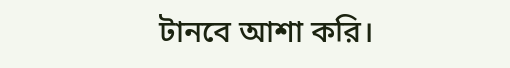টানবে আশা করি।